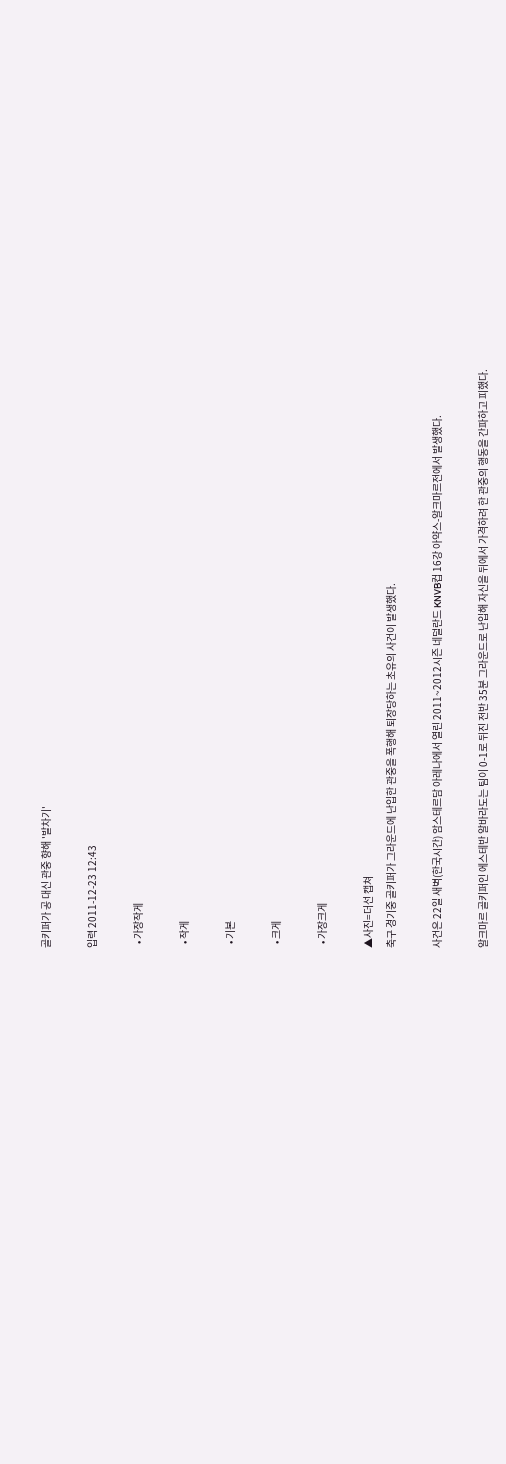골키퍼가 공 대신 관중 향해 '발차기'

입력 2011-12-23 12:43

  • 가장작게

  • 작게

  • 기본

  • 크게

  • 가장크게

▲사진=더선 캡쳐
축구 경기중 골키퍼가 그라운드에 난입한 관중을 폭행해 퇴장당하는 초유의 사건이 발생했다.

사건은 22일 새벽(한국시간) 암스테르담 아레나에서 열린 2011~2012시즌 네덜란드 KNVB컵 16강 아약스-알크마르전에서 발생했다.

알크마르 골키퍼인 에스테반 알바라도는 팀이 0-1로 뒤진 전반 35분 그라운드로 난입해 자신을 뒤에서 가격하려 한 관중의 행동을 간파하고 피했다.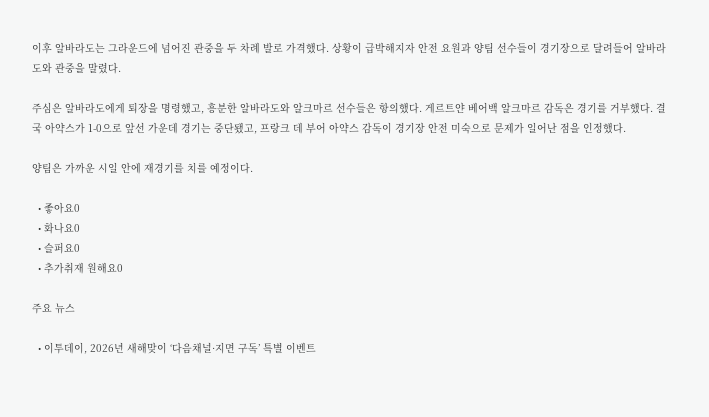이후 알바라도는 그라운드에 넘어진 관중을 두 차례 발로 가격했다. 상황이 급박해지자 안전 요원과 양팀 선수들이 경기장으로 달려들어 알바라도와 관중을 말렸다.

주심은 알바라도에게 퇴장을 명령했고, 흥분한 알바라도와 알크마르 선수들은 항의했다. 게르트얀 베어백 알크마르 감독은 경기를 거부했다. 결국 아약스가 1-0으로 앞선 가운데 경기는 중단됐고, 프랑크 데 부어 아약스 감독이 경기장 안전 미숙으로 문제가 일어난 점을 인정했다.

양팀은 가까운 시일 안에 재경기를 치를 예정이다.

  • 좋아요0
  • 화나요0
  • 슬퍼요0
  • 추가취재 원해요0

주요 뉴스

  • 이투데이, 2026년 새해맞이 ‘다음채널·지면 구독’ 특별 이벤트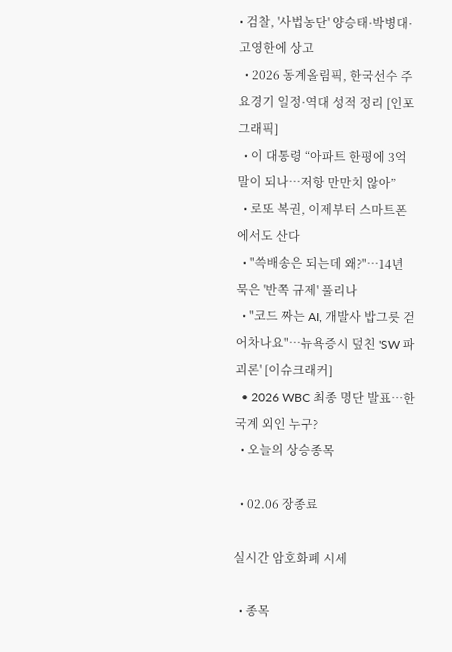• 검찰, '사법농단' 양승태·박병대·고영한에 상고
  • 2026 동계올림픽, 한국선수 주요경기 일정·역대 성적 정리 [인포그래픽]
  • 이 대통령 “아파트 한평에 3억 말이 되나…저항 만만치 않아”
  • 로또 복권, 이제부터 스마트폰에서도 산다
  • "쓱배송은 되는데 왜?"…14년 묵은 '반쪽 규제' 풀리나
  • "코드 짜는 AI, 개발사 밥그릇 걷어차나요"…뉴욕증시 덮친 'SW 파괴론' [이슈크래커]
  • 2026 WBC 최종 명단 발표…한국계 외인 누구?
  • 오늘의 상승종목

  • 02.06 장종료

실시간 암호화폐 시세

  • 종목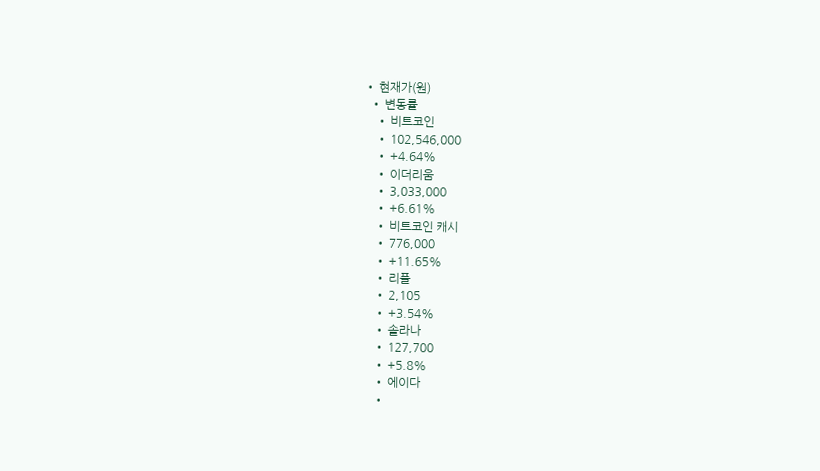• 현재가(원)
  • 변동률
    • 비트코인
    • 102,546,000
    • +4.64%
    • 이더리움
    • 3,033,000
    • +6.61%
    • 비트코인 캐시
    • 776,000
    • +11.65%
    • 리플
    • 2,105
    • +3.54%
    • 솔라나
    • 127,700
    • +5.8%
    • 에이다
    •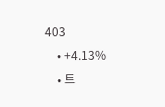403
    • +4.13%
    • 트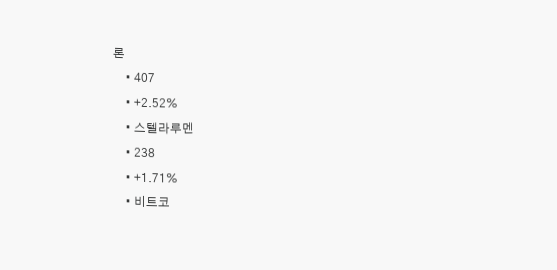론
    • 407
    • +2.52%
    • 스텔라루멘
    • 238
    • +1.71%
    • 비트코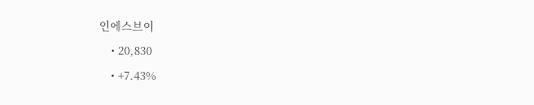인에스브이
    • 20,830
    • +7.43%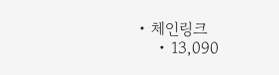• 체인링크
    • 13,090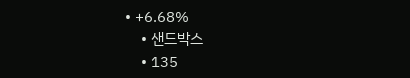• +6.68%
    • 샌드박스
    • 135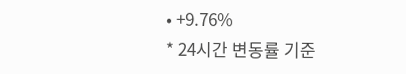• +9.76%
* 24시간 변동률 기준